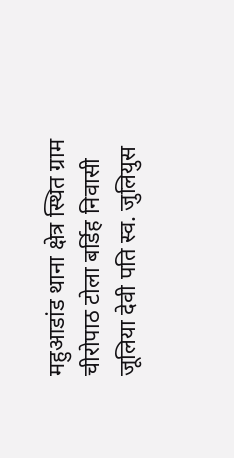महुआडांड थाना क्षेत्र स्थित ग्राम चीरोपाठ टोला बर्डिह निवासी जूलिया देवी पति स्व. जुलियुस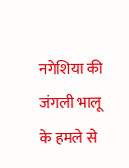नगेशिया की जंगली भालू के हमले से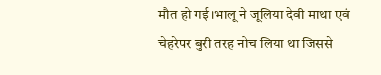मौत हो गई।भालू ने जूलिया देवी माथा एवं चेहरेपर बुरी तरह नोच लिया था जिससे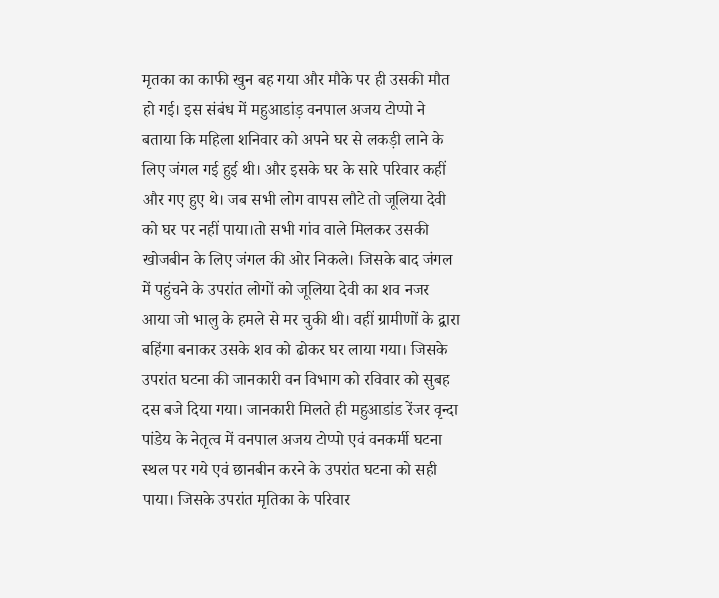मृतका का काफी खुन बह गया और मौके पर ही उसकी मौत हो गई। इस संबंध में महुआडांड़ वनपाल अजय टोप्पो ने बताया कि महिला शनिवार को अपने घर से लकड़ी लाने के लिए जंगल गई हुई थी। और इसके घर के सारे परिवार कहीं और गए हुए थे। जब सभी लोग वापस लौटे तो जूलिया देवी को घर पर नहीं पाया।तो सभी गांव वाले मिलकर उसकी खोजबीन के लिए जंगल की ओर निकले। जिसके बाद जंगल में पहुंचने के उपरांत लोगों को जूलिया देवी का शव नजर आया जो भालु के हमले से मर चुकी थी। वहीं ग्रामीणों के द्वारा बहिंगा बनाकर उसके शव को ढोकर घर लाया गया। जिसके उपरांत घटना की जानकारी वन विभाग को रविवार को सुबह दस बजे दिया गया। जानकारी मिलते ही महुआडांड रेंजर वृन्दा पांडेय के नेतृत्व में वनपाल अजय टोप्पो एवं वनकर्मी घटना स्थल पर गये एवं छानबीन करने के उपरांत घटना को सही पाया। जिसके उपरांत मृतिका के परिवार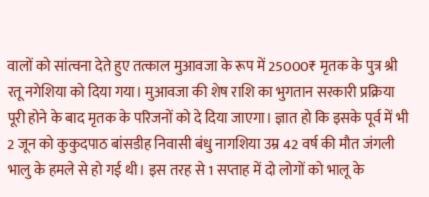वालों को सांत्वना देते हुए तत्काल मुआवजा के रूप में 25000₹ मृतक के पुत्र श्री रतू नगेशिया को दिया गया। मुआवजा की शेष राशि का भुगतान सरकारी प्रक्रिया पूरी होने के बाद मृतक के परिजनों को दे दिया जाएगा। ज्ञात हो कि इसके पूर्व में भी 2 जून को कुकुदपाठ बांसडीह निवासी बंधु नागशिया उम्र 42 वर्ष की मौत जंगली भालु के हमले से हो गई थी। इस तरह से 1 सप्ताह में दो लोगों को भालू के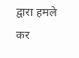द्वारा हमले कर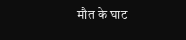मौत के घाट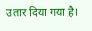उतार दिया गया है।